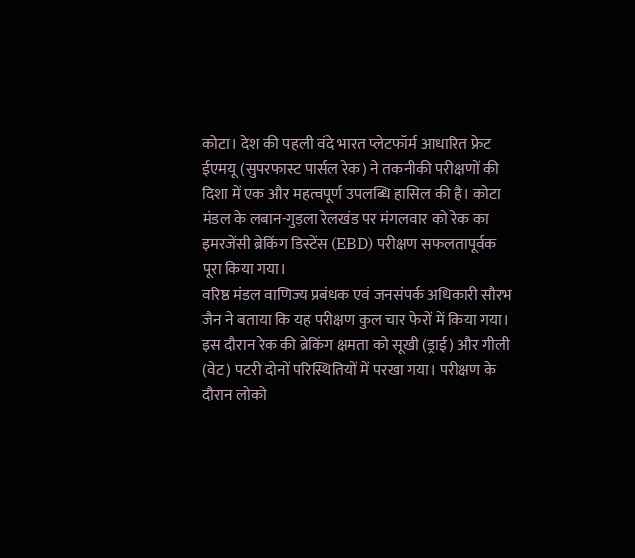कोटा। देश की पहली वंदे भारत प्लेटफॉर्म आधारित फ्रेट ईएमयू (सुपरफास्ट पार्सल रेक) ने तकनीकी परीक्षणों की दिशा में एक और महत्वपूर्ण उपलब्धि हासिल की है। कोटा मंडल के लबान-गुड़ला रेलखंड पर मंगलवार को रेक का इमरजेंसी ब्रेकिंग डिस्टेंस (EBD) परीक्षण सफलतापूर्वक पूरा किया गया।
वरिष्ठ मंडल वाणिज्य प्रबंधक एवं जनसंपर्क अधिकारी सौरभ जैन ने बताया कि यह परीक्षण कुल चार फेरों में किया गया। इस दौरान रेक की ब्रेकिंग क्षमता को सूखी (ड्राई) और गीली (वेट) पटरी दोनों परिस्थितियों में परखा गया। परीक्षण के दौरान लोको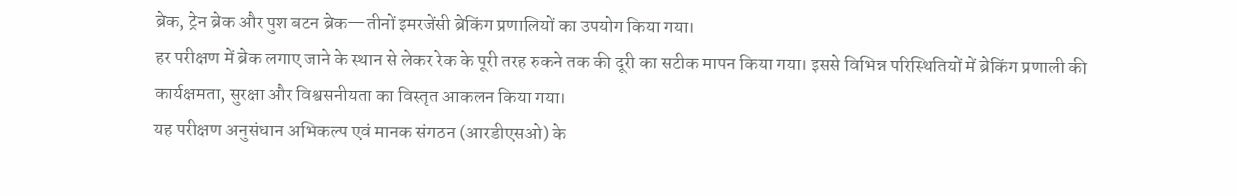ब्रेक, ट्रेन ब्रेक और पुश बटन ब्रेक—तीनों इमरजेंसी ब्रेकिंग प्रणालियों का उपयोग किया गया।
हर परीक्षण में ब्रेक लगाए जाने के स्थान से लेकर रेक के पूरी तरह रुकने तक की दूरी का सटीक मापन किया गया। इससे विभिन्न परिस्थितियों में ब्रेकिंग प्रणाली की कार्यक्षमता, सुरक्षा और विश्वसनीयता का विस्तृत आकलन किया गया।
यह परीक्षण अनुसंधान अभिकल्प एवं मानक संगठन (आरडीएसओ) के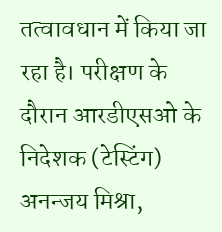तत्वावधान में किया जा रहा है। परीक्षण के दौरान आरडीएसओ के निदेशक (टेस्टिंग) अनन्जय मिश्रा,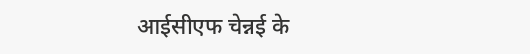आईसीएफ चेन्नई के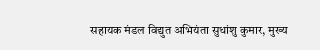सहायक मंडल विद्युत अभियंता सुधांशु कुमार, मुख्य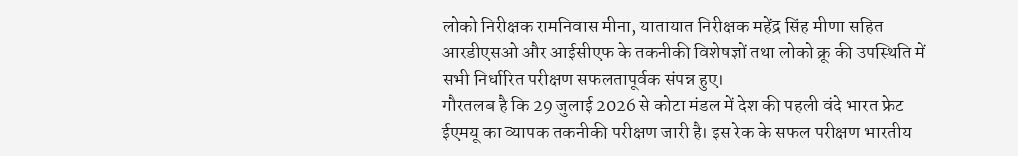लोको निरीक्षक रामनिवास मीना, यातायात निरीक्षक महेंद्र सिंह मीणा सहित आरडीएसओ और आईसीएफ के तकनीकी विशेषज्ञों तथा लोको क्रू की उपस्थिति में सभी निर्धारित परीक्षण सफलतापूर्वक संपन्न हुए।
गौरतलब है कि 29 जुलाई 2026 से कोटा मंडल में देश की पहली वंदे भारत फ्रेट ईएमयू का व्यापक तकनीकी परीक्षण जारी है। इस रेक के सफल परीक्षण भारतीय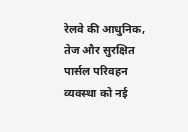रेलवे की आधुनिक, तेज और सुरक्षित पार्सल परिवहन व्यवस्था को नई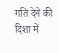गति देने की दिशा में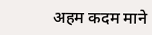अहम कदम माने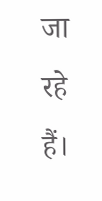जा रहे हैं।